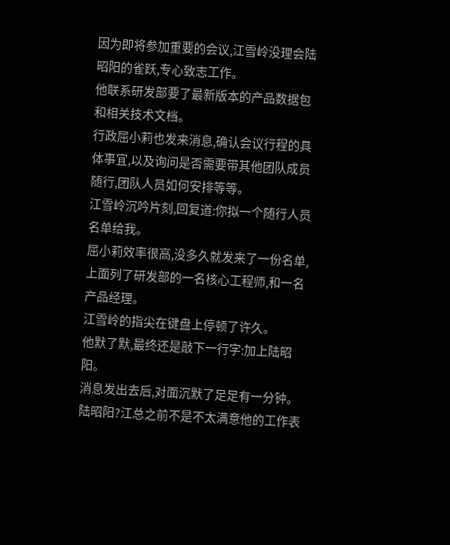因为即将参加重要的会议,江雪岭没理会陆昭阳的雀跃,专心致志工作。
他联系研发部要了最新版本的产品数据包和相关技术文档。
行政屈小莉也发来消息,确认会议行程的具体事宜,以及询问是否需要带其他团队成员随行,团队人员如何安排等等。
江雪岭沉吟片刻,回复道:你拟一个随行人员名单给我。
屈小莉效率很高,没多久就发来了一份名单,上面列了研发部的一名核心工程师,和一名产品经理。
江雪岭的指尖在键盘上停顿了许久。
他默了默,最终还是敲下一行字:加上陆昭阳。
消息发出去后,对面沉默了足足有一分钟。
陆昭阳?江总之前不是不太满意他的工作表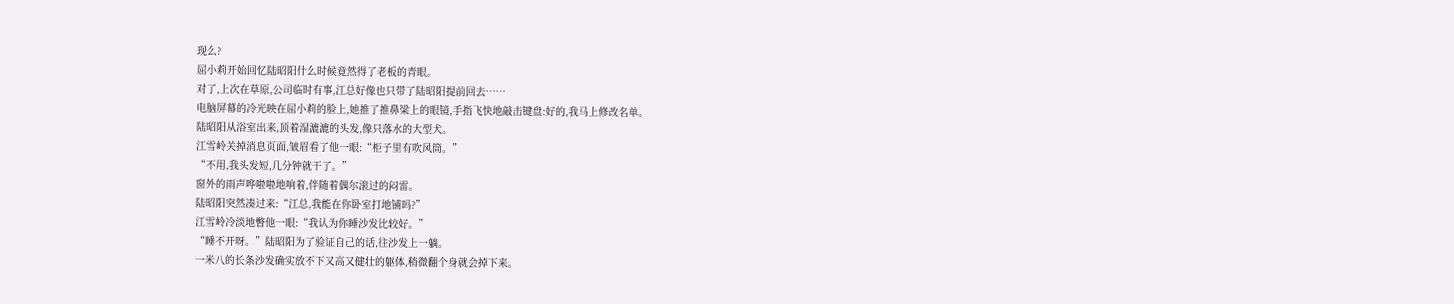现么?
屈小莉开始回忆陆昭阳什么时候竟然得了老板的青眼。
对了,上次在草原,公司临时有事,江总好像也只带了陆昭阳提前回去……
电脑屏幕的冷光映在屈小莉的脸上,她推了推鼻梁上的眼镜,手指飞快地敲击键盘:好的,我马上修改名单。
陆昭阳从浴室出来,顶着湿漉漉的头发,像只落水的大型犬。
江雪岭关掉消息页面,皱眉看了他一眼:“柜子里有吹风筒。”
“不用,我头发短,几分钟就干了。”
窗外的雨声哗啦啦地响着,伴随着偶尔滚过的闷雷。
陆昭阳突然凑过来:“江总,我能在你卧室打地铺吗?”
江雪岭冷淡地瞥他一眼:“我认为你睡沙发比较好。”
“睡不开呀。”陆昭阳为了验证自己的话,往沙发上一躺。
一米八的长条沙发确实放不下又高又健壮的躯体,稍微翻个身就会掉下来。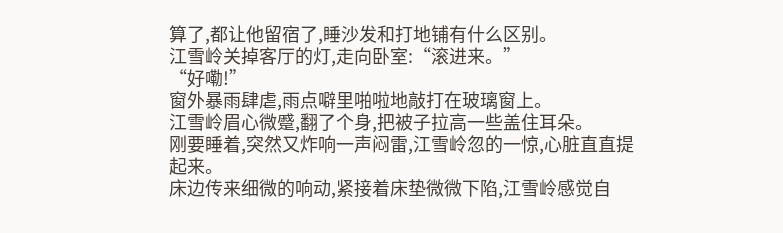算了,都让他留宿了,睡沙发和打地铺有什么区别。
江雪岭关掉客厅的灯,走向卧室:“滚进来。”
“好嘞!”
窗外暴雨肆虐,雨点噼里啪啦地敲打在玻璃窗上。
江雪岭眉心微蹙,翻了个身,把被子拉高一些盖住耳朵。
刚要睡着,突然又炸响一声闷雷,江雪岭忽的一惊,心脏直直提起来。
床边传来细微的响动,紧接着床垫微微下陷,江雪岭感觉自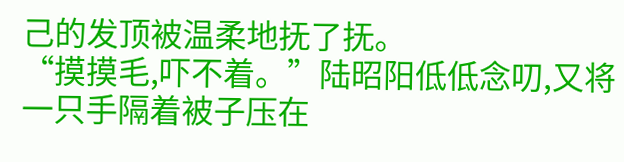己的发顶被温柔地抚了抚。
“摸摸毛,吓不着。”陆昭阳低低念叨,又将一只手隔着被子压在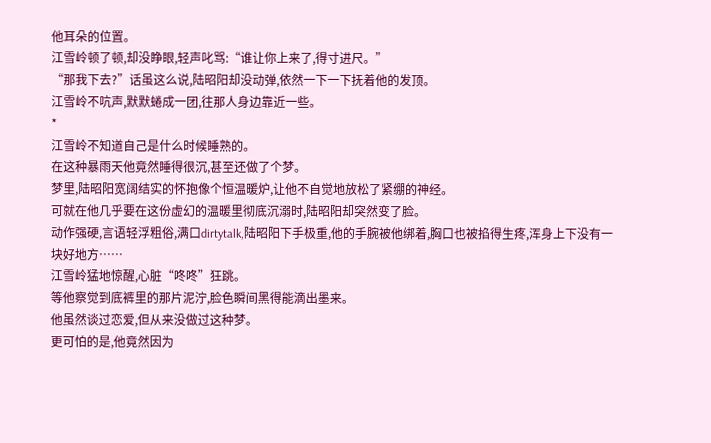他耳朵的位置。
江雪岭顿了顿,却没睁眼,轻声叱骂:“谁让你上来了,得寸进尺。”
“那我下去?”话虽这么说,陆昭阳却没动弹,依然一下一下抚着他的发顶。
江雪岭不吭声,默默蜷成一团,往那人身边靠近一些。
*
江雪岭不知道自己是什么时候睡熟的。
在这种暴雨天他竟然睡得很沉,甚至还做了个梦。
梦里,陆昭阳宽阔结实的怀抱像个恒温暖炉,让他不自觉地放松了紧绷的神经。
可就在他几乎要在这份虚幻的温暖里彻底沉溺时,陆昭阳却突然变了脸。
动作强硬,言语轻浮粗俗,满口dirtytalk,陆昭阳下手极重,他的手腕被他绑着,胸口也被掐得生疼,浑身上下没有一块好地方……
江雪岭猛地惊醒,心脏“咚咚”狂跳。
等他察觉到底裤里的那片泥泞,脸色瞬间黑得能滴出墨来。
他虽然谈过恋爱,但从来没做过这种梦。
更可怕的是,他竟然因为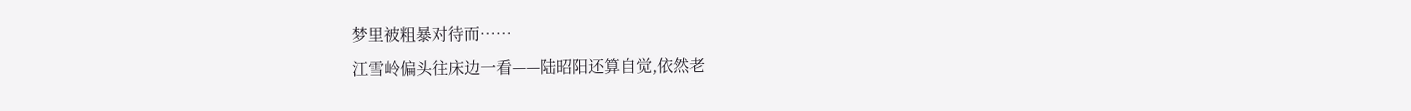梦里被粗暴对待而……
江雪岭偏头往床边一看——陆昭阳还算自觉,依然老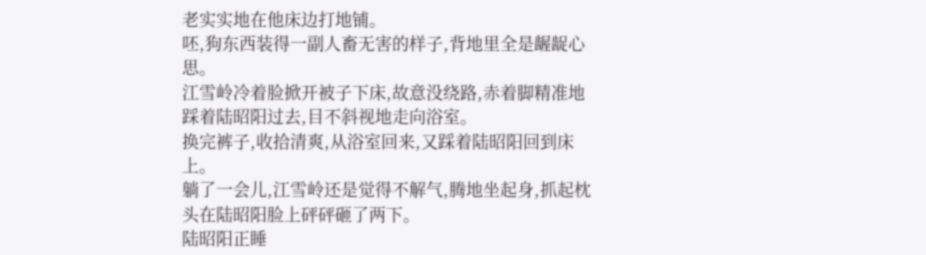老实实地在他床边打地铺。
呸,狗东西装得一副人畜无害的样子,背地里全是龌龊心思。
江雪岭冷着脸掀开被子下床,故意没绕路,赤着脚精准地踩着陆昭阳过去,目不斜视地走向浴室。
换完裤子,收拾清爽,从浴室回来,又踩着陆昭阳回到床上。
躺了一会儿,江雪岭还是觉得不解气,腾地坐起身,抓起枕头在陆昭阳脸上砰砰砸了两下。
陆昭阳正睡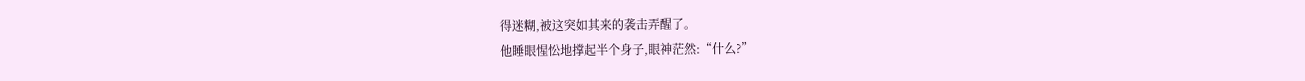得迷糊,被这突如其来的袭击弄醒了。
他睡眼惺忪地撑起半个身子,眼神茫然:“什么?”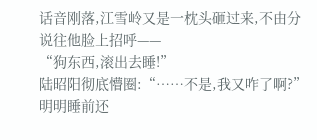话音刚落,江雪岭又是一枕头砸过来,不由分说往他脸上招呼——
“狗东西,滚出去睡!”
陆昭阳彻底懵圈:“……不是,我又咋了啊?”
明明睡前还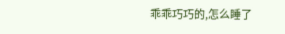乖乖巧巧的,怎么睡了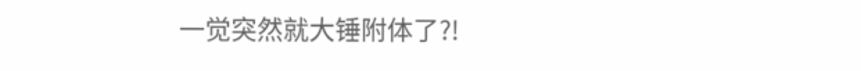一觉突然就大锤附体了?!